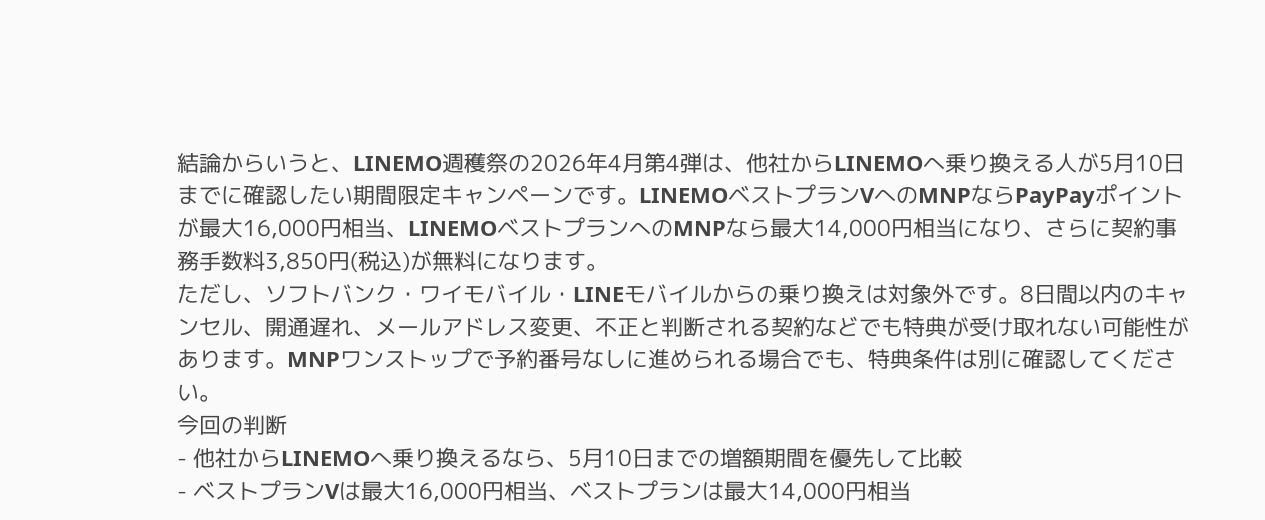結論からいうと、LINEMO週穫祭の2026年4月第4弾は、他社からLINEMOへ乗り換える人が5月10日までに確認したい期間限定キャンペーンです。LINEMOベストプランVへのMNPならPayPayポイントが最大16,000円相当、LINEMOベストプランへのMNPなら最大14,000円相当になり、さらに契約事務手数料3,850円(税込)が無料になります。
ただし、ソフトバンク・ワイモバイル・LINEモバイルからの乗り換えは対象外です。8日間以内のキャンセル、開通遅れ、メールアドレス変更、不正と判断される契約などでも特典が受け取れない可能性があります。MNPワンストップで予約番号なしに進められる場合でも、特典条件は別に確認してください。
今回の判断
- 他社からLINEMOへ乗り換えるなら、5月10日までの増額期間を優先して比較
- ベストプランVは最大16,000円相当、ベストプランは最大14,000円相当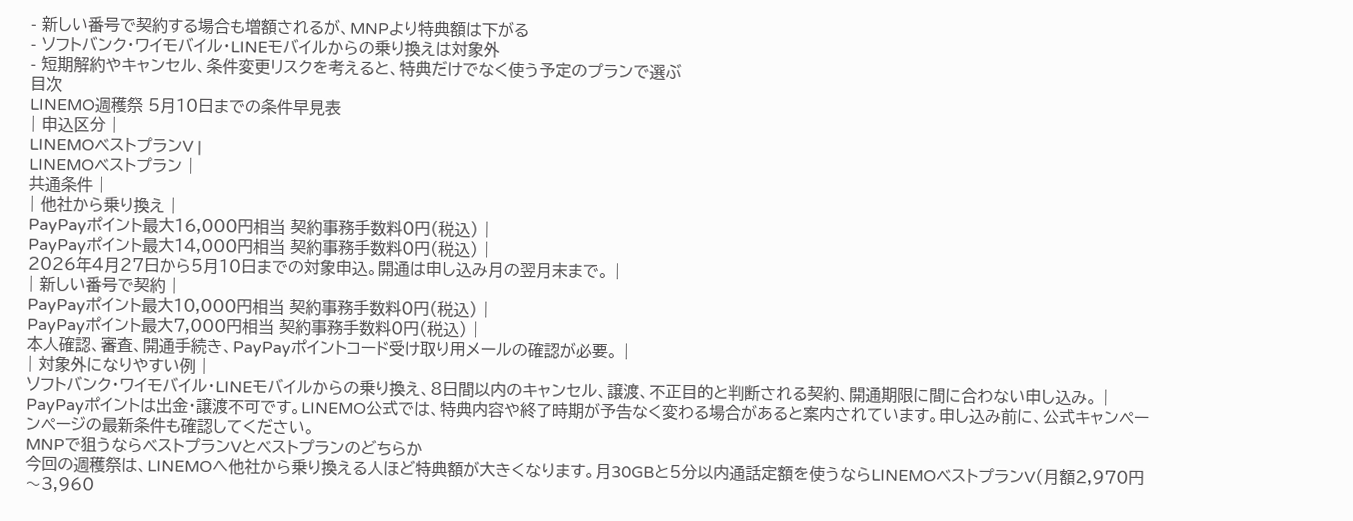- 新しい番号で契約する場合も増額されるが、MNPより特典額は下がる
- ソフトバンク・ワイモバイル・LINEモバイルからの乗り換えは対象外
- 短期解約やキャンセル、条件変更リスクを考えると、特典だけでなく使う予定のプランで選ぶ
目次
LINEMO週穫祭 5月10日までの条件早見表
| 申込区分 |
LINEMOベストプランV |
LINEMOベストプラン |
共通条件 |
| 他社から乗り換え |
PayPayポイント最大16,000円相当 契約事務手数料0円(税込) |
PayPayポイント最大14,000円相当 契約事務手数料0円(税込) |
2026年4月27日から5月10日までの対象申込。開通は申し込み月の翌月末まで。 |
| 新しい番号で契約 |
PayPayポイント最大10,000円相当 契約事務手数料0円(税込) |
PayPayポイント最大7,000円相当 契約事務手数料0円(税込) |
本人確認、審査、開通手続き、PayPayポイントコード受け取り用メールの確認が必要。 |
| 対象外になりやすい例 |
ソフトバンク・ワイモバイル・LINEモバイルからの乗り換え、8日間以内のキャンセル、譲渡、不正目的と判断される契約、開通期限に間に合わない申し込み。 |
PayPayポイントは出金・譲渡不可です。LINEMO公式では、特典内容や終了時期が予告なく変わる場合があると案内されています。申し込み前に、公式キャンペーンページの最新条件も確認してください。
MNPで狙うならベストプランVとベストプランのどちらか
今回の週穫祭は、LINEMOへ他社から乗り換える人ほど特典額が大きくなります。月30GBと5分以内通話定額を使うならLINEMOベストプランV(月額2,970円〜3,960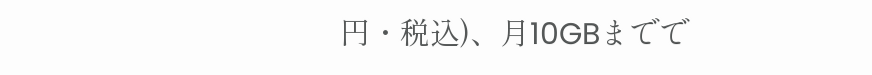円・税込)、月10GBまでで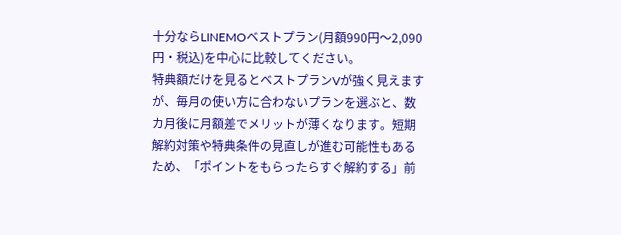十分ならLINEMOベストプラン(月額990円〜2,090円・税込)を中心に比較してください。
特典額だけを見るとベストプランVが強く見えますが、毎月の使い方に合わないプランを選ぶと、数カ月後に月額差でメリットが薄くなります。短期解約対策や特典条件の見直しが進む可能性もあるため、「ポイントをもらったらすぐ解約する」前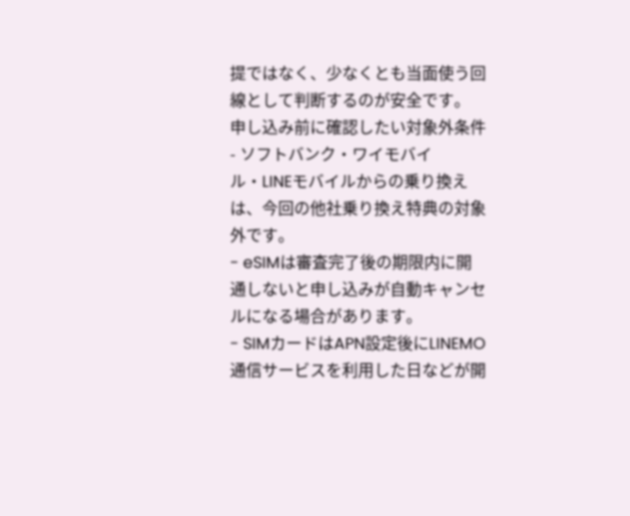提ではなく、少なくとも当面使う回線として判断するのが安全です。
申し込み前に確認したい対象外条件
- ソフトバンク・ワイモバイル・LINEモバイルからの乗り換えは、今回の他社乗り換え特典の対象外です。
- eSIMは審査完了後の期限内に開通しないと申し込みが自動キャンセルになる場合があります。
- SIMカードはAPN設定後にLINEMO通信サービスを利用した日などが開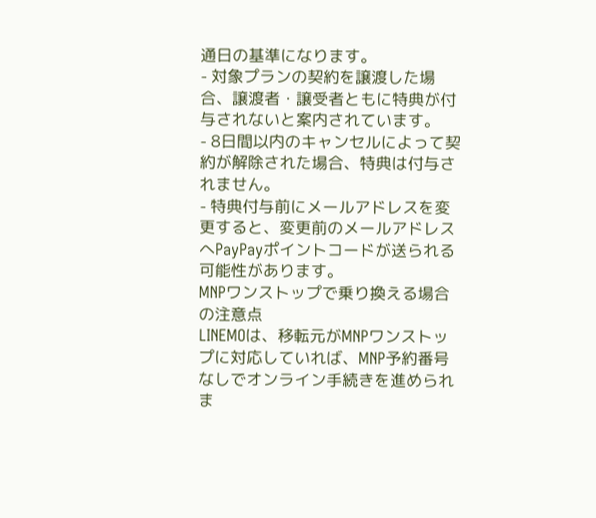通日の基準になります。
- 対象プランの契約を譲渡した場合、譲渡者・譲受者ともに特典が付与されないと案内されています。
- 8日間以内のキャンセルによって契約が解除された場合、特典は付与されません。
- 特典付与前にメールアドレスを変更すると、変更前のメールアドレスへPayPayポイントコードが送られる可能性があります。
MNPワンストップで乗り換える場合の注意点
LINEMOは、移転元がMNPワンストップに対応していれば、MNP予約番号なしでオンライン手続きを進められま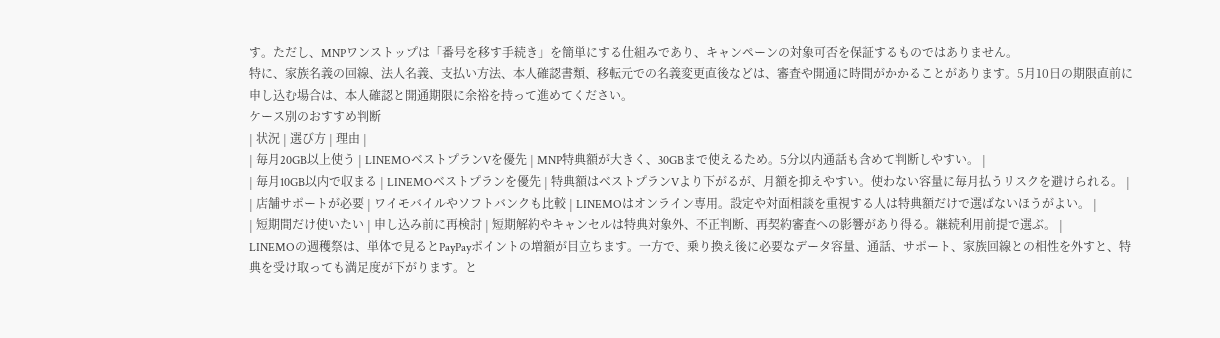す。ただし、MNPワンストップは「番号を移す手続き」を簡単にする仕組みであり、キャンペーンの対象可否を保証するものではありません。
特に、家族名義の回線、法人名義、支払い方法、本人確認書類、移転元での名義変更直後などは、審査や開通に時間がかかることがあります。5月10日の期限直前に申し込む場合は、本人確認と開通期限に余裕を持って進めてください。
ケース別のおすすめ判断
| 状況 | 選び方 | 理由 |
| 毎月20GB以上使う | LINEMOベストプランVを優先 | MNP特典額が大きく、30GBまで使えるため。5分以内通話も含めて判断しやすい。 |
| 毎月10GB以内で収まる | LINEMOベストプランを優先 | 特典額はベストプランVより下がるが、月額を抑えやすい。使わない容量に毎月払うリスクを避けられる。 |
| 店舗サポートが必要 | ワイモバイルやソフトバンクも比較 | LINEMOはオンライン専用。設定や対面相談を重視する人は特典額だけで選ばないほうがよい。 |
| 短期間だけ使いたい | 申し込み前に再検討 | 短期解約やキャンセルは特典対象外、不正判断、再契約審査への影響があり得る。継続利用前提で選ぶ。 |
LINEMOの週穫祭は、単体で見るとPayPayポイントの増額が目立ちます。一方で、乗り換え後に必要なデータ容量、通話、サポート、家族回線との相性を外すと、特典を受け取っても満足度が下がります。と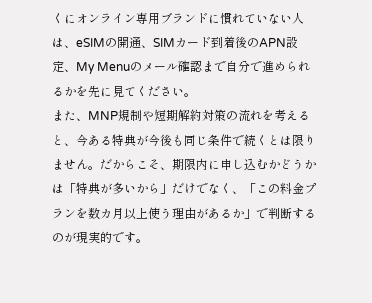くにオンライン専用ブランドに慣れていない人は、eSIMの開通、SIMカード到着後のAPN設定、My Menuのメール確認まで自分で進められるかを先に見てください。
また、MNP規制や短期解約対策の流れを考えると、今ある特典が今後も同じ条件で続くとは限りません。だからこそ、期限内に申し込むかどうかは「特典が多いから」だけでなく、「この料金プランを数カ月以上使う理由があるか」で判断するのが現実的です。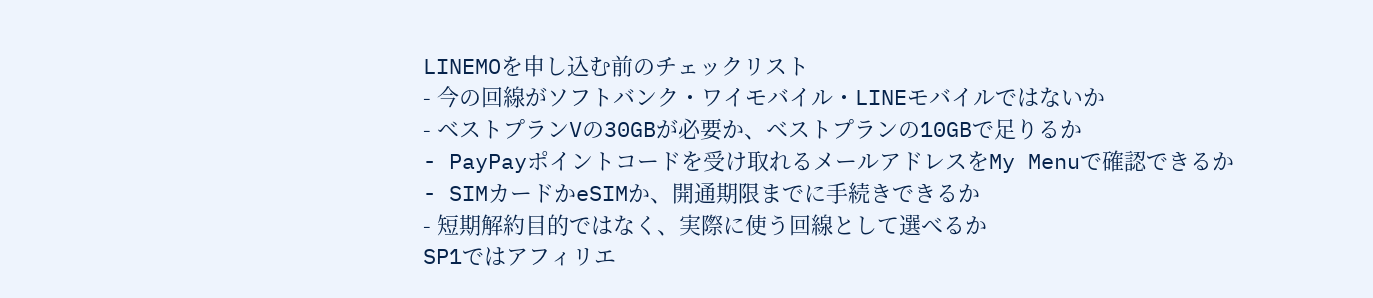LINEMOを申し込む前のチェックリスト
- 今の回線がソフトバンク・ワイモバイル・LINEモバイルではないか
- ベストプランVの30GBが必要か、ベストプランの10GBで足りるか
- PayPayポイントコードを受け取れるメールアドレスをMy Menuで確認できるか
- SIMカードかeSIMか、開通期限までに手続きできるか
- 短期解約目的ではなく、実際に使う回線として選べるか
SP1ではアフィリエ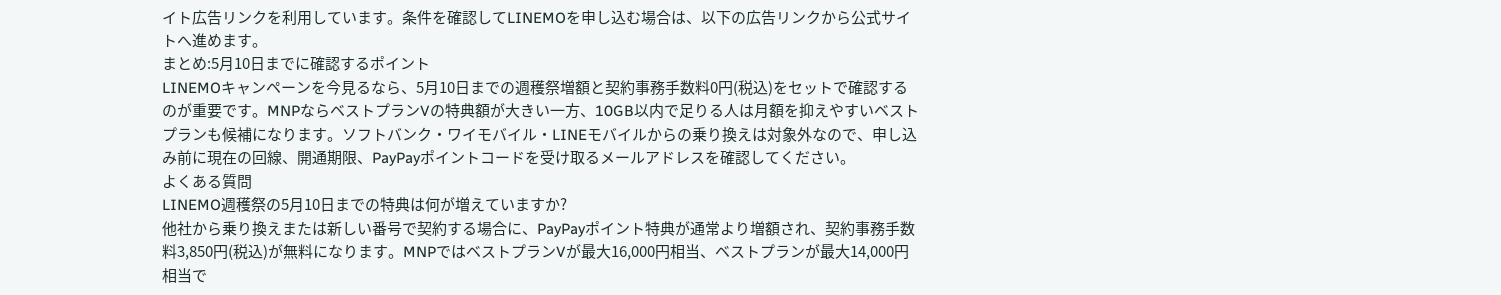イト広告リンクを利用しています。条件を確認してLINEMOを申し込む場合は、以下の広告リンクから公式サイトへ進めます。
まとめ:5月10日までに確認するポイント
LINEMOキャンペーンを今見るなら、5月10日までの週穫祭増額と契約事務手数料0円(税込)をセットで確認するのが重要です。MNPならベストプランVの特典額が大きい一方、10GB以内で足りる人は月額を抑えやすいベストプランも候補になります。ソフトバンク・ワイモバイル・LINEモバイルからの乗り換えは対象外なので、申し込み前に現在の回線、開通期限、PayPayポイントコードを受け取るメールアドレスを確認してください。
よくある質問
LINEMO週穫祭の5月10日までの特典は何が増えていますか?
他社から乗り換えまたは新しい番号で契約する場合に、PayPayポイント特典が通常より増額され、契約事務手数料3,850円(税込)が無料になります。MNPではベストプランVが最大16,000円相当、ベストプランが最大14,000円相当で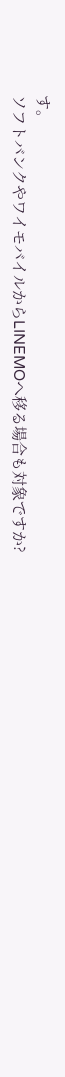す。
ソフトバンクやワイモバイルからLINEMOへ移る場合も対象ですか?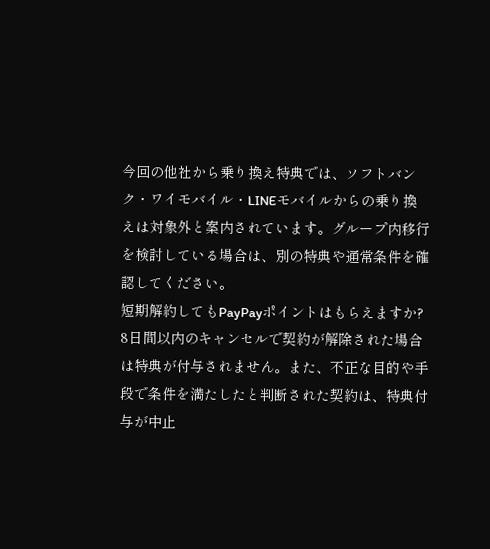今回の他社から乗り換え特典では、ソフトバンク・ワイモバイル・LINEモバイルからの乗り換えは対象外と案内されています。グループ内移行を検討している場合は、別の特典や通常条件を確認してください。
短期解約してもPayPayポイントはもらえますか?
8日間以内のキャンセルで契約が解除された場合は特典が付与されません。また、不正な目的や手段で条件を満たしたと判断された契約は、特典付与が中止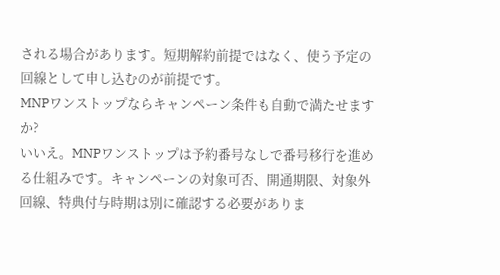される場合があります。短期解約前提ではなく、使う予定の回線として申し込むのが前提です。
MNPワンストップならキャンペーン条件も自動で満たせますか?
いいえ。MNPワンストップは予約番号なしで番号移行を進める仕組みです。キャンペーンの対象可否、開通期限、対象外回線、特典付与時期は別に確認する必要がありま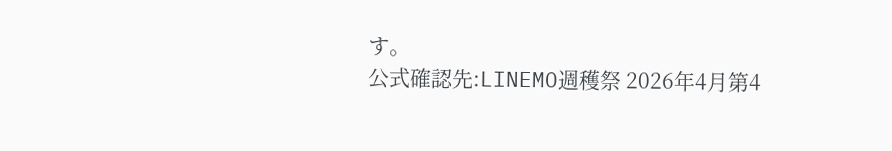す。
公式確認先:LINEMO週穫祭 2026年4月第4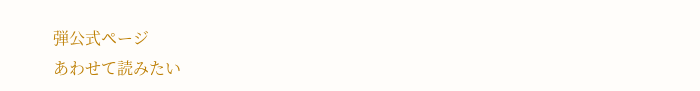弾公式ページ
あわせて読みたい